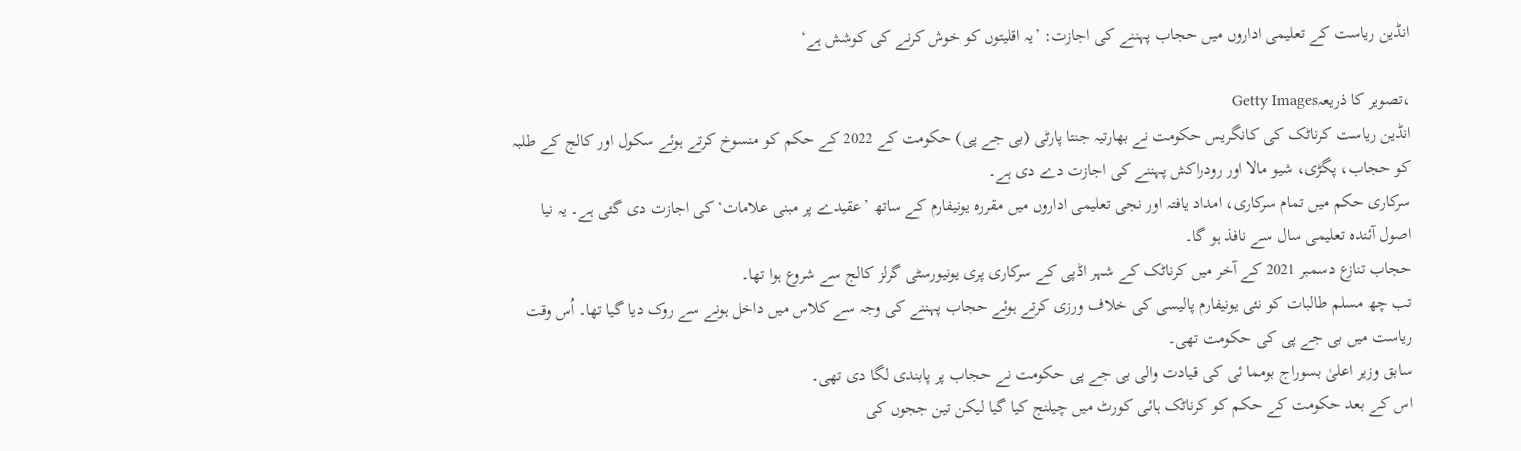انڈین ریاست کے تعلیمی اداروں میں حجاب پہننے کی اجازت: ’یہ اقلیتوں کو خوش کرنے کی کوشش ہے‘

،تصویر کا ذریعہGetty Images
انڈین ریاست کرناٹک کی کانگریس حکومت نے بھارتیہ جنتا پارٹی (بی جے پی) حکومت کے 2022 کے حکم کو منسوخ کرتے ہوئے سکول اور کالج کے طلبہ کو حجاب، پگڑی، شیو مالا اور رودراکش پہننے کی اجازت دے دی ہے۔
سرکاری حکم میں تمام سرکاری، امداد یافتہ اور نجی تعلیمی اداروں میں مقررہ یونیفارم کے ساتھ ’عقیدے پر مبنی علامات‘ کی اجازت دی گئی ہے۔ یہ نیا اصول آئندہ تعلیمی سال سے نافذ ہو گا۔
حجاب تنازع دسمبر 2021 کے آخر میں کرناٹک کے شہر اڈپی کے سرکاری پری یونیورسٹی گرلز کالج سے شروع ہوا تھا۔
تب چھ مسلم طالبات کو نئی یونیفارم پالیسی کی خلاف ورزی کرتے ہوئے حجاب پہننے کی وجہ سے کلاس میں داخل ہونے سے روک دیا گیا تھا۔ اُس وقت ریاست میں بی جے پی کی حکومت تھی۔
سابق وزیر اعلیٰ بسوراج بومما ئی کی قیادت والی بی جے پی حکومت نے حجاب پر پابندی لگا دی تھی۔
اس کے بعد حکومت کے حکم کو کرناٹک ہائی کورٹ میں چیلنج کیا گیا لیکن تین ججوں کی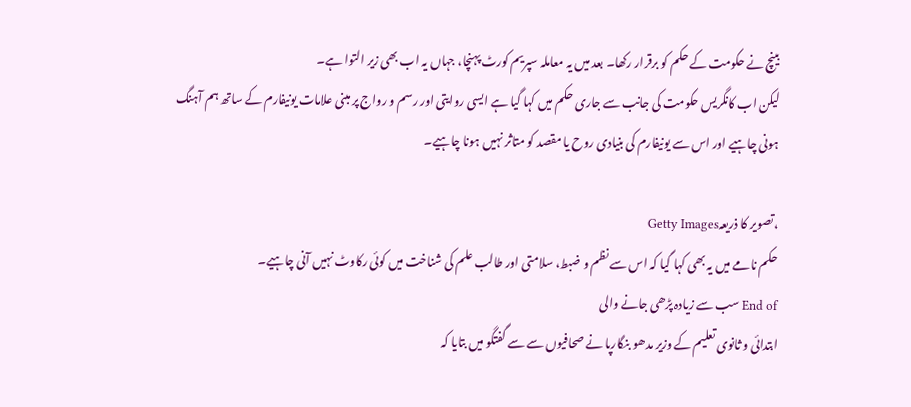بینچ نے حکومت کے حکم کو برقرار رکھا۔ بعد میں یہ معاملہ سپریم کورٹ پہنچا، جہاں یہ اب بھی زیر التوا ہے۔
لیکن اب کانگریس حکومت کی جانب سے جاری حکم میں کہا گیا ہے ایسی روایتی اور رسم و رواج پر مبنی علامات یونیفارم کے ساتھ ہم آہنگ ہونی چاہیے اور اس سے یونیفارم کی بنیادی روح یا مقصد کو متاثر نہیں ہونا چاہیے۔

،تصویر کا ذریعہGetty Images
حکم نامے میں یہ بھی کہا گیا کہ اس سے نظم و ضبط، سلامتی اور طالب علم کی شناخت میں کوئی رکاوٹ نہیں آنی چاہیے۔
End of سب سے زیادہ پڑھی جانے والی
ابتدائی و ثانوی تعلیم کے وزیر مدھو بنگارپا نے صحافیوں سے سے گفتگو میں بتایا کہ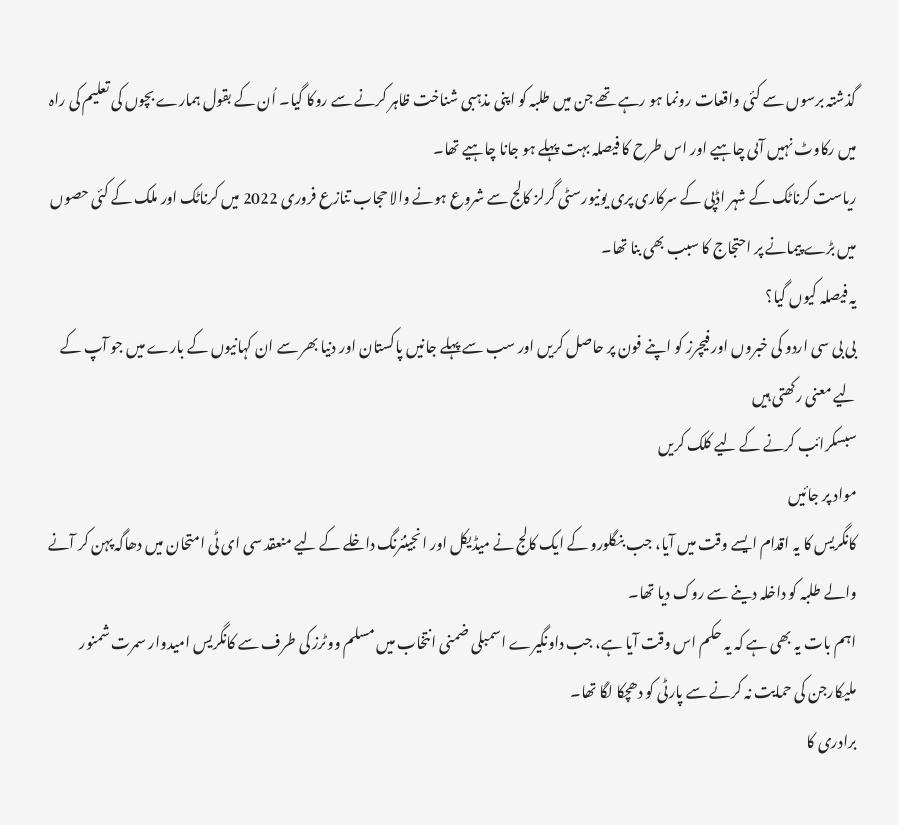گذشتہ برسوں سے کئی واقعات رونما ہو رہے تھے جن میں طلبہ کو اپنی مذہبی شناخت ظاہر کرنے سے روکا گیا۔ اُن کے بقول ہمارے بچوں کی تعلیم کی راہ میں رکاوٹ نہیں آںی چاہیے اور اس طرح کا فیصلہ بہت پہلے ہو جانا چاہیے تھا۔
ریاست کرناٹک کے شہر اڈپی کے سرکاری پری یونیورسٹی گرلز کالج سے شروع ہونے والا حجاب تنازع فروری 2022 میں کرناٹک اور ملک کے کئی حصوں میں بڑے پیمانے پر احتجاج کا سبب بھی بنا تھا۔
یہ فیصلہ کیوں گیا؟
بی بی سی اردو کی خبروں اور فیچرز کو اپنے فون پر حاصل کریں اور سب سے پہلے جانیں پاکستان اور دنیا بھر سے ان کہانیوں کے بارے میں جو آپ کے لیے معنی رکھتی ہیں
سبسکرائب کرنے کے لیے کلک کریں
مواد پر جائیں
کانگریس کا یہ اقدام ایسے وقت میں آیا، جب بنگلورو کے ایک کالج نے میڈیکل اور انجینئرنگ داخلے کے لیے منعقد سی ای ٹی امتحان میں دھاگہ پہن کر آنے والے طلبہ کو داخلہ دینے سے روک دیا تھا۔
اہم بات یہ بھی ہے کہ یہ حکم اس وقت آیا ہے، جب داونگیرے اسمبلی ضمنی انتخاب میں مسلم ووٹرز کی طرف سے کانگریس امیدوار سمرت شمنور ملیکارجن کی حمایت نہ کرنے سے پارٹی کو دھچکا لگا تھا۔
برادری کا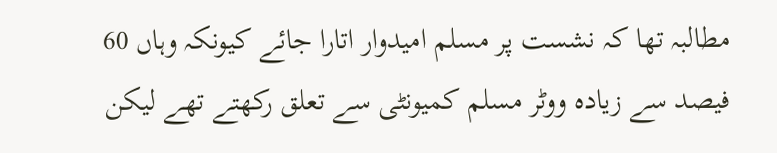مطالبہ تھا کہ نشست پر مسلم امیدوار اتارا جائے کیونکہ وہاں 60 فیصد سے زیادہ ووٹر مسلم کمیونٹی سے تعلق رکھتے تھے لیکن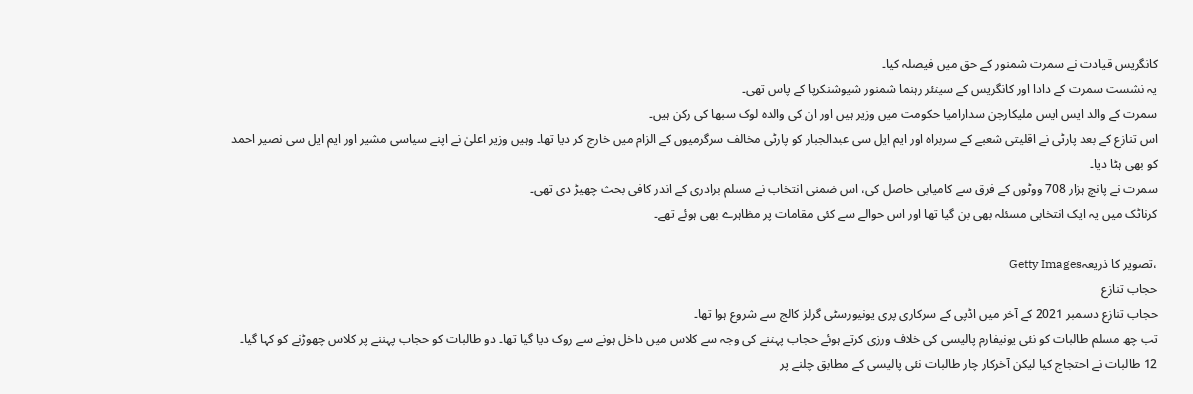کانگریس قیادت نے سمرت شمنور کے حق میں فیصلہ کیا۔
یہ نشست سمرت کے دادا اور کانگریس کے سینئر رہنما شمنور شیوشنکرپا کے پاس تھی۔
سمرت کے والد ایس ایس ملیکارجن سدارامیا حکومت میں وزیر ہیں اور ان کی والدہ لوک سبھا کی رکن ہیں۔
اس تنازع کے بعد پارٹی نے اقلیتی شعبے کے سربراہ اور ایم ایل سی عبدالجبار کو پارٹی مخالف سرگرمیوں کے الزام میں خارج کر دیا تھا۔ وہیں وزیر اعلیٰ نے اپنے سیاسی مشیر اور ایم ایل سی نصیر احمد کو بھی ہٹا دیا۔
سمرت نے پانچ ہزار 708 ووٹوں کے فرق سے کامیابی حاصل کی، اس ضمنی انتخاب نے مسلم برادری کے اندر کافی بحث چھیڑ دی تھی۔
کرناٹک میں یہ ایک انتخابی مسئلہ بھی بن گیا تھا اور اس حوالے سے کئی مقامات پر مظاہرے بھی ہوئے تھے۔

،تصویر کا ذریعہGetty Images
حجاب تنازع
حجاب تنازع دسمبر 2021 کے آخر میں اڈپی کے سرکاری پری یونیورسٹی گرلز کالج سے شروع ہوا تھا۔
تب چھ مسلم طالبات کو نئی یونیفارم پالیسی کی خلاف ورزی کرتے ہوئے حجاب پہننے کی وجہ سے کلاس میں داخل ہونے سے روک دیا گیا تھا۔ دو طالبات کو حجاب پہننے پر کلاس چھوڑنے کو کہا گیا۔
12 طالبات نے احتجاج کیا لیکن آخرکار چار طالبات نئی پالیسی کے مطابق چلنے پر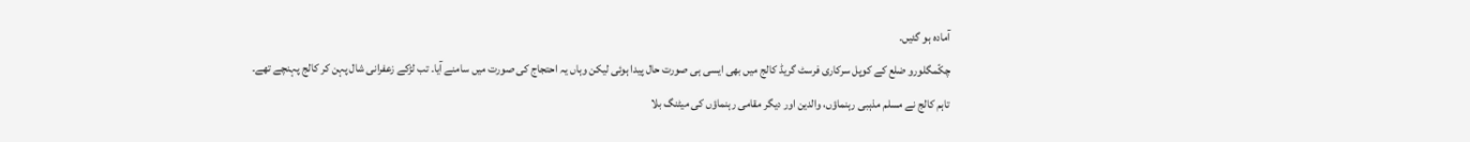آمادہ ہو گئیں۔
چکّمگلورو ضلع کے کوپل سرکاری فرسٹ گریڈ کالج میں بھی ایسی ہی صورت حال پیدا ہوئی لیکن وہاں یہ احتجاج کی صورت میں سامنے آیا۔ تب لڑکے زعفرانی شال پہن کر کالج پہنچے تھے۔
تاہم کالج نے مسلم مذہبی رہنماؤں، والدین اور دیگر مقامی رہنماؤں کی میٹنگ بلا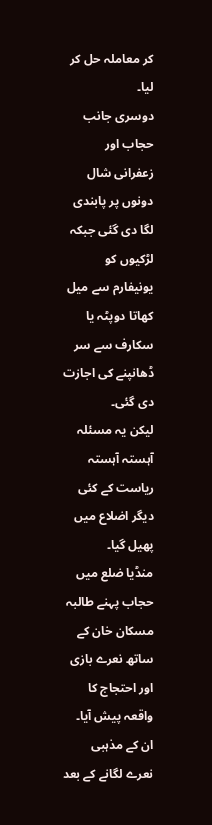کر معاملہ حل کر لیا۔
دوسری جانب حجاب اور زعفرانی شال دونوں پر پابندی لگا دی گئی جبکہ لڑکیوں کو یونیفارم سے میل کھاتا دوپٹہ یا سکارف سے سر ڈھانپنے کی اجازت دی گئی۔
لیکن یہ مسئلہ آہستہ آہستہ ریاست کے کئی دیگر اضلاع میں پھیل گیا۔
منڈیا ضلع میں حجاب پہنے طالبہ مسکان خان کے ساتھ نعرے بازی اور احتجاج کا واقعہ پیش آیا۔ ان کے مذہبی نعرے لگانے کے بعد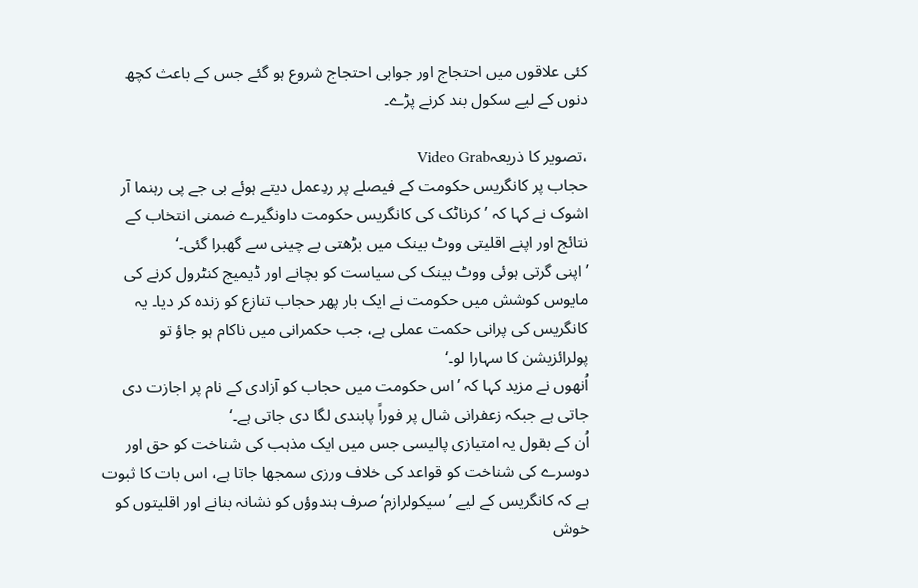کئی علاقوں میں احتجاج اور جوابی احتجاج شروع ہو گئے جس کے باعث کچھ دنوں کے لیے سکول بند کرنے پڑے۔

،تصویر کا ذریعہVideo Grab
حجاب پر کانگریس حکومت کے فیصلے پر ردِعمل دیتے ہوئے بی جے پی رہنما آر اشوک نے کہا کہ ’کرناٹک کی کانگریس حکومت داونگیرے ضمنی انتخاب کے نتائج اور اپنے اقلیتی ووٹ بینک میں بڑھتی بے چینی سے گھبرا گئی۔‘
’اپنی گرتی ہوئی ووٹ بینک کی سیاست کو بچانے اور ڈیمیج کنٹرول کرنے کی مایوس کوشش میں حکومت نے ایک بار پھر حجاب تنازع کو زندہ کر دیا۔ یہ کانگریس کی پرانی حکمت عملی ہے، جب حکمرانی میں ناکام ہو جاؤ تو پولرائزیشن کا سہارا لو۔‘
اُنھوں نے مزید کہا کہ ’اس حکومت میں حجاب کو آزادی کے نام پر اجازت دی جاتی ہے جبکہ زعفرانی شال پر فوراً پابندی لگا دی جاتی ہے۔‘
اُن کے بقول یہ امتیازی پالیسی جس میں ایک مذہب کی شناخت کو حق اور دوسرے کی شناخت کو قواعد کی خلاف ورزی سمجھا جاتا ہے، اس بات کا ثبوت ہے کہ کانگریس کے لیے ’سیکولرازم‘ صرف ہندوؤں کو نشانہ بنانے اور اقلیتوں کو خوش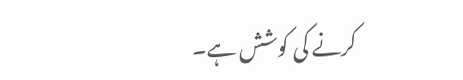کرنے کی کوشش ہے۔